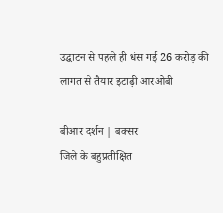उद्घाटन से पहले ही धंस गई 26 करोड़ की लागत से तैयार इटाढ़ी आरओबी

बीआर दर्शन | बक्सर
जिले के बहुप्रतीक्षित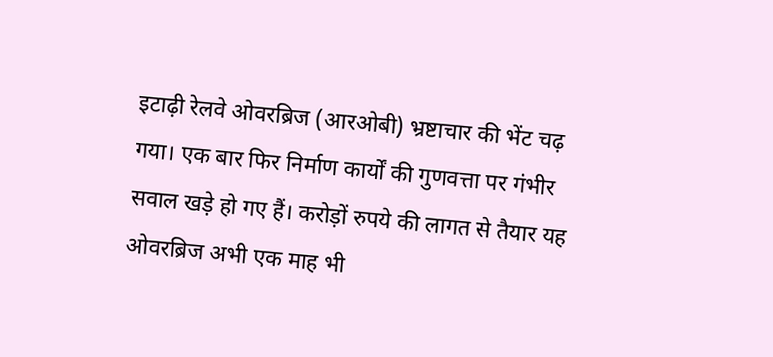इटाढ़ी रेलवे ओवरब्रिज (आरओबी) भ्रष्टाचार की भेंट चढ़ गया। एक बार फिर निर्माण कार्यों की गुणवत्ता पर गंभीर सवाल खड़े हो गए हैं। करोड़ों रुपये की लागत से तैयार यह ओवरब्रिज अभी एक माह भी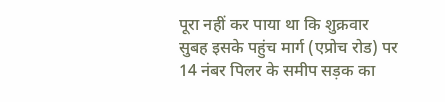पूरा नहीं कर पाया था कि शुक्रवार सुबह इसके पहुंच मार्ग (एप्रोच रोड) पर 14 नंबर पिलर के समीप सड़क का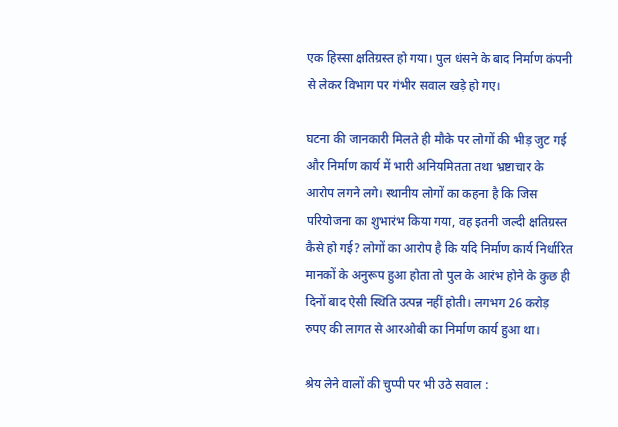एक हिस्सा क्षतिग्रस्त हो गया। पुल धंसने के बाद निर्माण कंपनी से लेकर विभाग पर गंभीर सवाल खड़े हो गए।

घटना की जानकारी मिलते ही मौके पर लोगों की भीड़ जुट गई और निर्माण कार्य में भारी अनियमितता तथा भ्रष्टाचार के आरोप लगने लगे। स्थानीय लोगों का कहना है कि जिस परियोजना का शुभारंभ किया गया, वह इतनी जल्दी क्षतिग्रस्त कैसे हो गई? लोगों का आरोप है कि यदि निर्माण कार्य निर्धारित मानकों के अनुरूप हुआ होता तो पुल के आरंभ होने के कुछ ही दिनों बाद ऐसी स्थिति उत्पन्न नहीं होती। लगभग 26 करोड़ रुपए की लागत से आरओबी का निर्माण कार्य हुआ था।

श्रेय लेने वालों की चुप्पी पर भी उठे सवाल :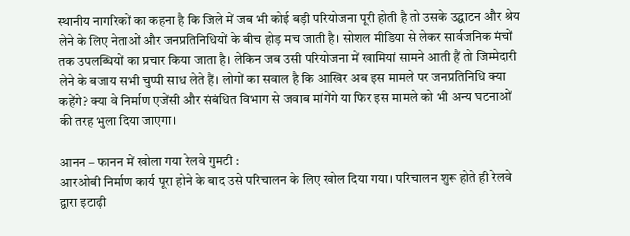स्थानीय नागरिकों का कहना है कि जिले में जब भी कोई बड़ी परियोजना पूरी होती है तो उसके उद्घाटन और श्रेय लेने के लिए नेताओं और जनप्रतिनिधियों के बीच होड़ मच जाती है। सोशल मीडिया से लेकर सार्वजनिक मंचों तक उपलब्धियों का प्रचार किया जाता है। लेकिन जब उसी परियोजना में खामियां सामने आती हैं तो जिम्मेदारी लेने के बजाय सभी चुप्पी साध लेते हैं। लोगों का सवाल है कि आखिर अब इस मामले पर जनप्रतिनिधि क्या कहेंगे? क्या वे निर्माण एजेंसी और संबंधित विभाग से जवाब मांगेंगे या फिर इस मामले को भी अन्य घटनाओं की तरह भुला दिया जाएगा।

आनन – फानन में खोला गया रेलवे गुमटी :
आरओबी निर्माण कार्य पूरा होने के बाद उसे परिचालन के लिए खोल दिया गया। परिचालन शुरू होते ही रेलवे द्वारा इटाढ़ी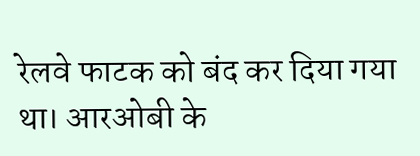रेलवे फाटक को बंद कर दिया गया था। आरओबी के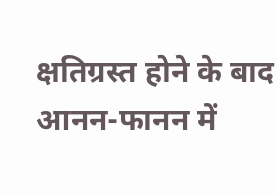क्षतिग्रस्त होने के बाद आनन-फानन में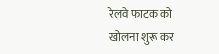रेलवे फाटक को खोलना शुरू कर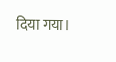दिया गया।